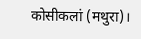कोसीकलां (मथुरा)।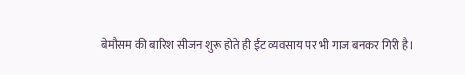बेमौसम की बारिश सीजन शुरू होते ही ईंट व्यवसाय पर भी गाज बनकर गिरी है।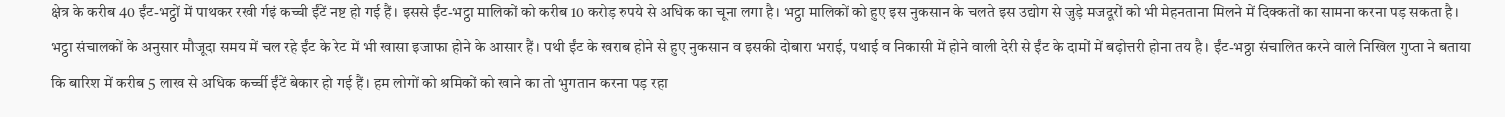क्षेत्र के करीब 40 ईंट-भट्ठों में पाथकर रखी र्गइं कच्ची ईंटें नष्ट हो गई हैं। इससे ईंट-भट्ठा मालिकों को करीब 10 करोड़ रुपये से अधिक का चूना लगा है। भट्ठा मालिकों को हुए इस नुकसान के चलते इस उद्योग से जुड़े मजदूरों को भी मेहनताना मिलने में दिक्कतों का सामना करना पड़ सकता है।
भट्ठा संचालकों के अनुसार मौजूदा समय में चल रहे ईंट के रेट में भी खासा इजाफा होने के आसार हैं। पथी ईंट के खराब होने से हुए नुकसान व इसकी दोबारा भराई, पथाई व निकासी में होने वाली देरी से ईंट के दामों में बढ़ोत्तरी होना तय है। ईंट-भठ्ठा संचालित करने वाले निखिल गुप्ता ने बताया कि बारिश में करीब 5 लाख से अधिक कर्च्ची ईंटें बेकार हो गई हैं। हम लोगों को श्रमिकों को खाने का तो भुगतान करना पड़ रहा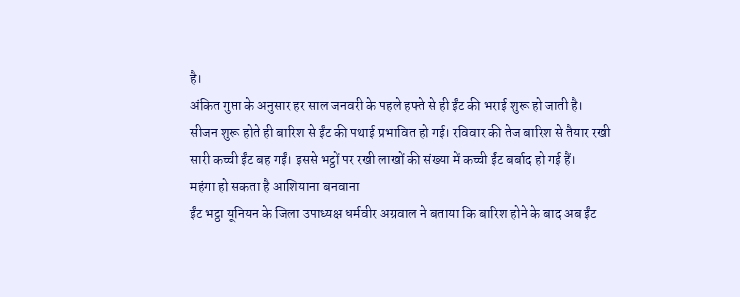है।
अंकित गुप्ता के अनुसार हर साल जनवरी के पहले हफ्ते से ही ईंट की भराई शुरू हो जाती है। सीजन शुरू होते ही बारिश से ईंट की पथाई प्रभावित हो गई। रविवार की तेज बारिश से तैयार रखी सारी कच्ची ईंट बह गईं। इससे भट्ठों पर रखी लाखों की संख्या में कच्ची ईंट बर्बाद हो गई हैं।
महंगा हो सकता है आशियाना बनवाना
ईंट भट्ठा यूनियन के जिला उपाध्यक्ष धर्मवीर अग्रवाल ने बताया कि बारिश होने के बाद अब ईंट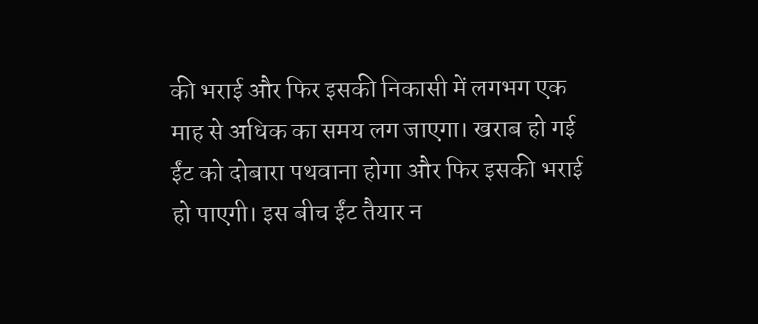की भराई और फिर इसकी निकासी में लगभग एक माह से अधिक का समय लग जाएगा। खराब हो गई ईंट को दोबारा पथवाना होगा और फिर इसकी भराई हो पाएगी। इस बीच ईंट तैयार न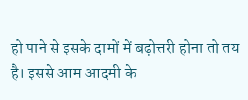हो पाने से इसके दामों में बढ़ोत्तरी होना तो तय है। इससे आम आदमी के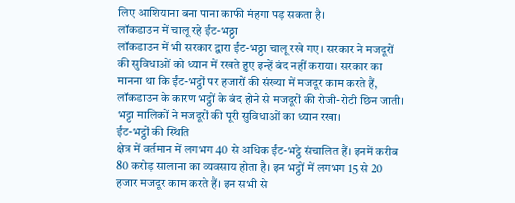लिए आशियाना बना पाना काफी मंहगा पड़ सकता है।
लॉकडाउन में चालू रहे ईंट-भठ्ठा
लॉकडाउन में भी सरकार द्वारा ईंट-भठ्ठा चालू रखे गए। सरकार ने मजदूरों की सुविधाओं को ध्यान में रखते हुए इन्हें बंद नहीं कराया। सरकार का मानना था कि ईंट-भट्ठों पर हजारों की संख्या में मजदूर काम करते हैं, लॉकडाउन के कारण भट्ठों के बंद होने से मजदूरों की रोजी-रोटी छिन जाती। भट्टा मालिकों ने मजदूरों की पूरी सुविधाओं का ध्यान रखा।
ईंट-भट्ठों की स्थिति
क्षेत्र में वर्तमान में लगभग 40 से अधिक ईंट-भट्ठे संचालित हैं। इनमें करीब 80 करोड़ सालाना का व्यवसाय होता है। इन भट्ठों में लगभग 15 से 20 हजार मजदूर काम करते हैं। इन सभी से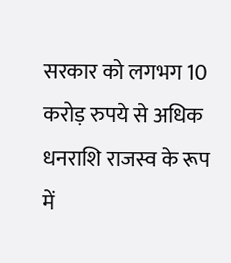सरकार को लगभग 10 करोड़ रुपये से अधिक धनराशि राजस्व के रूप में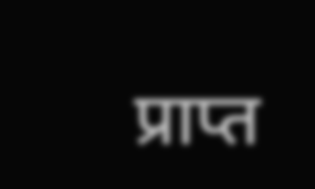प्राप्त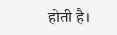होती है।